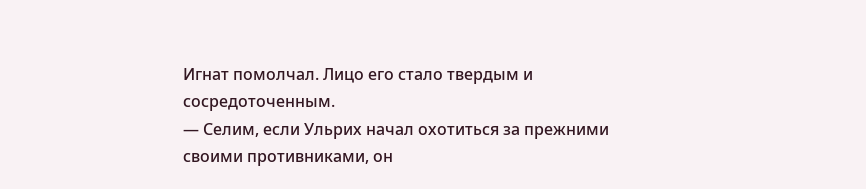Игнат помолчал. Лицо его стало твердым и сосредоточенным.
— Селим, если Ульрих начал охотиться за прежними своими противниками, он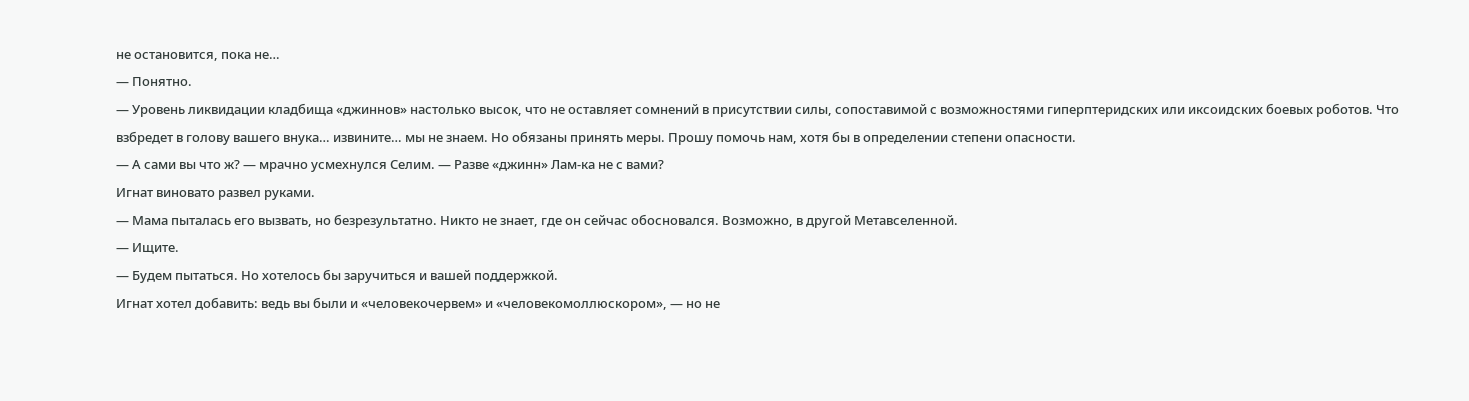не остановится, пока не…
— Понятно.
— Уровень ликвидации кладбища «джиннов» настолько высок, что не оставляет сомнений в присутствии силы, сопоставимой с возможностями гиперптеридских или иксоидских боевых роботов. Что взбредет в голову вашего внука… извините… мы не знаем. Но обязаны принять меры. Прошу помочь нам, хотя бы в определении степени опасности.
— А сами вы что ж? — мрачно усмехнулся Селим. — Разве «джинн» Лам-ка не с вами?
Игнат виновато развел руками.
— Мама пыталась его вызвать, но безрезультатно. Никто не знает, где он сейчас обосновался. Возможно, в другой Метавселенной.
— Ищите.
— Будем пытаться. Но хотелось бы заручиться и вашей поддержкой.
Игнат хотел добавить: ведь вы были и «человекочервем» и «человекомоллюскором», — но не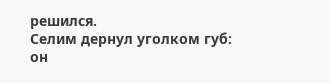решился.
Селим дернул уголком губ: он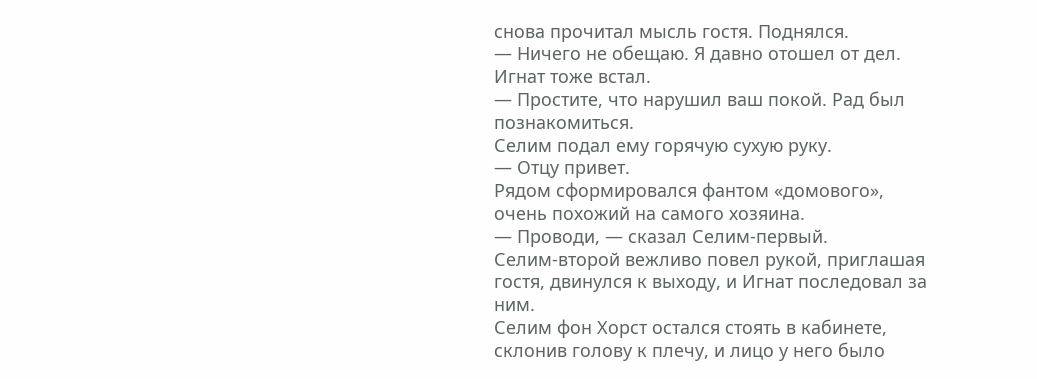снова прочитал мысль гостя. Поднялся.
— Ничего не обещаю. Я давно отошел от дел.
Игнат тоже встал.
— Простите, что нарушил ваш покой. Рад был познакомиться.
Селим подал ему горячую сухую руку.
— Отцу привет.
Рядом сформировался фантом «домового», очень похожий на самого хозяина.
— Проводи, — сказал Селим-первый.
Селим-второй вежливо повел рукой, приглашая гостя, двинулся к выходу, и Игнат последовал за ним.
Селим фон Хорст остался стоять в кабинете, склонив голову к плечу, и лицо у него было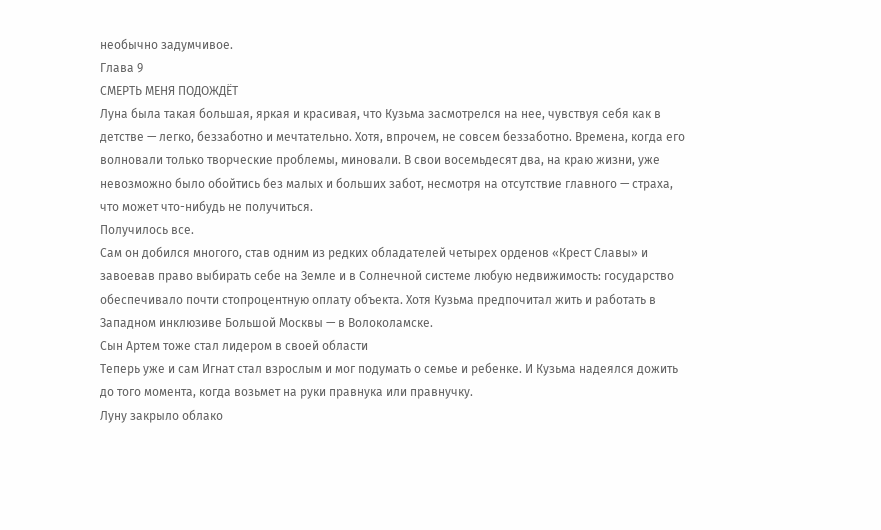необычно задумчивое.
Глава 9
СМЕРТЬ МЕНЯ ПОДОЖДЁТ
Луна была такая большая, яркая и красивая, что Кузьма засмотрелся на нее, чувствуя себя как в детстве — легко, беззаботно и мечтательно. Хотя, впрочем, не совсем беззаботно. Времена, когда его волновали только творческие проблемы, миновали. В свои восемьдесят два, на краю жизни, уже невозможно было обойтись без малых и больших забот, несмотря на отсутствие главного — страха, что может что-нибудь не получиться.
Получилось все.
Сам он добился многого, став одним из редких обладателей четырех орденов «Крест Славы» и завоевав право выбирать себе на Земле и в Солнечной системе любую недвижимость: государство обеспечивало почти стопроцентную оплату объекта. Хотя Кузьма предпочитал жить и работать в Западном инклюзиве Большой Москвы — в Волоколамске.
Сын Артем тоже стал лидером в своей области
Теперь уже и сам Игнат стал взрослым и мог подумать о семье и ребенке. И Кузьма надеялся дожить до того момента, когда возьмет на руки правнука или правнучку.
Луну закрыло облако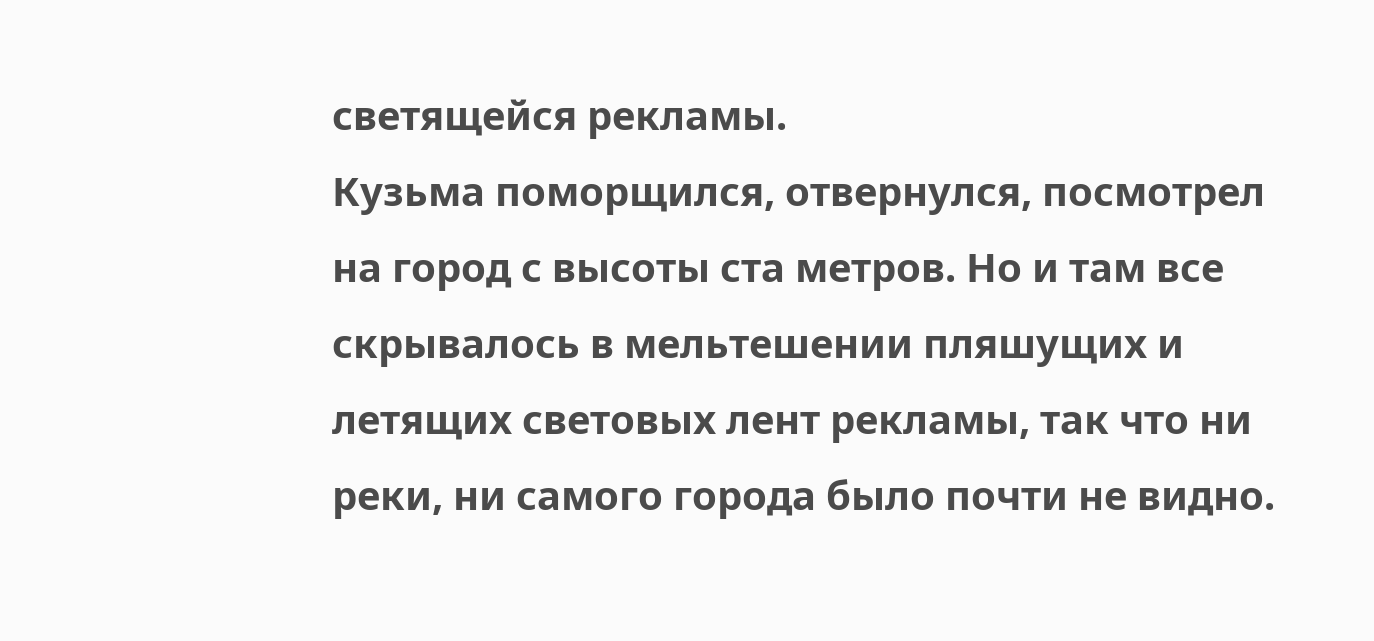светящейся рекламы.
Кузьма поморщился, отвернулся, посмотрел на город с высоты ста метров. Но и там все скрывалось в мельтешении пляшущих и летящих световых лент рекламы, так что ни реки, ни самого города было почти не видно.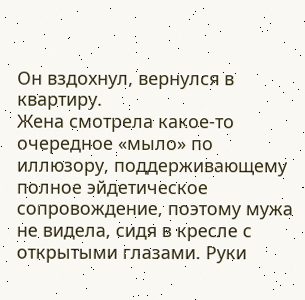Он вздохнул, вернулся в квартиру.
Жена смотрела какое-то очередное «мыло» по иллюзору, поддерживающему полное эйдетическое сопровождение, поэтому мужа не видела, сидя в кресле с открытыми глазами. Руки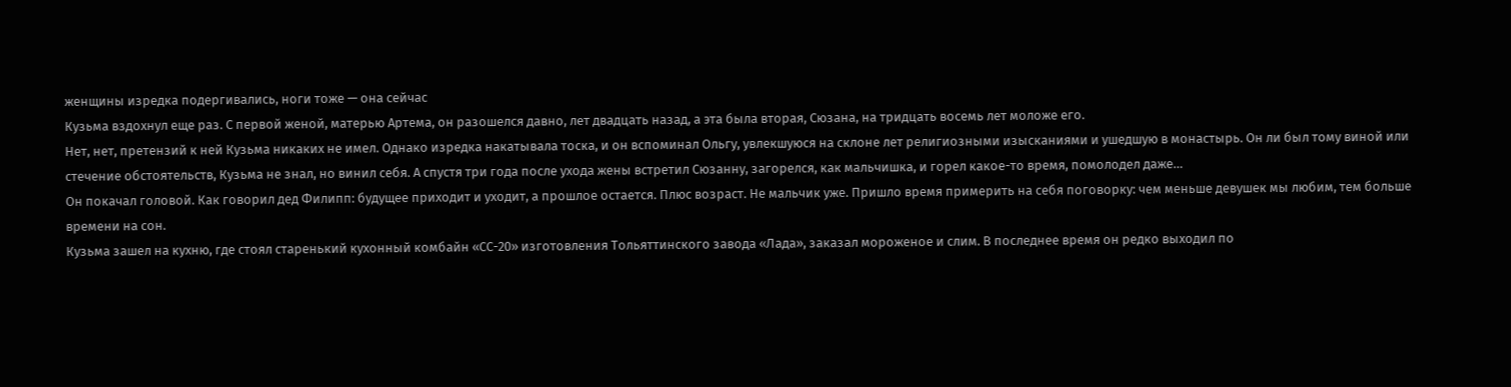женщины изредка подергивались, ноги тоже — она сейчас
Кузьма вздохнул еще раз. С первой женой, матерью Артема, он разошелся давно, лет двадцать назад, а эта была вторая, Сюзана, на тридцать восемь лет моложе его.
Нет, нет, претензий к ней Кузьма никаких не имел. Однако изредка накатывала тоска, и он вспоминал Ольгу, увлекшуюся на склоне лет религиозными изысканиями и ушедшую в монастырь. Он ли был тому виной или стечение обстоятельств, Кузьма не знал, но винил себя. А спустя три года после ухода жены встретил Сюзанну, загорелся, как мальчишка, и горел какое-то время, помолодел даже…
Он покачал головой. Как говорил дед Филипп: будущее приходит и уходит, а прошлое остается. Плюс возраст. Не мальчик уже. Пришло время примерить на себя поговорку: чем меньше девушек мы любим, тем больше времени на сон.
Кузьма зашел на кухню, где стоял старенький кухонный комбайн «СС-20» изготовления Тольяттинского завода «Лада», заказал мороженое и слим. В последнее время он редко выходил по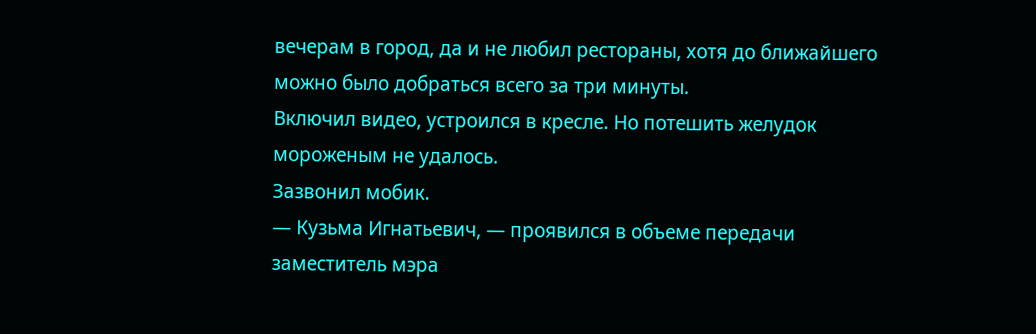вечерам в город, да и не любил рестораны, хотя до ближайшего можно было добраться всего за три минуты.
Включил видео, устроился в кресле. Но потешить желудок мороженым не удалось.
Зазвонил мобик.
— Кузьма Игнатьевич, — проявился в объеме передачи заместитель мэра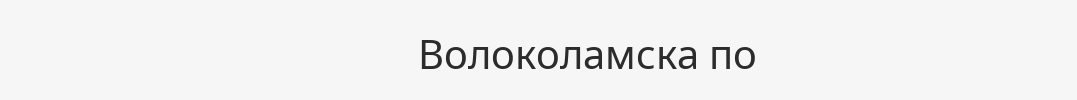Волоколамска по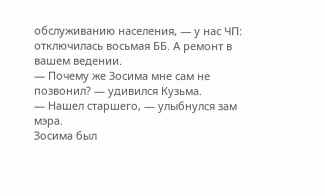обслуживанию населения, — у нас ЧП: отключилась восьмая ББ. А ремонт в вашем ведении.
— Почему же Зосима мне сам не позвонил? — удивился Кузьма.
— Нашел старшего, — улыбнулся зам мэра.
Зосима был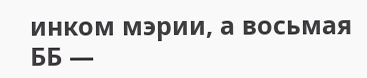инком мэрии, а восьмая ББ —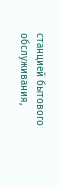станцией бытового обслуживания,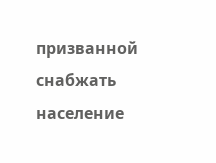призванной снабжать население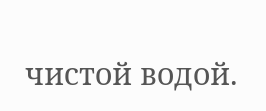чистой водой.